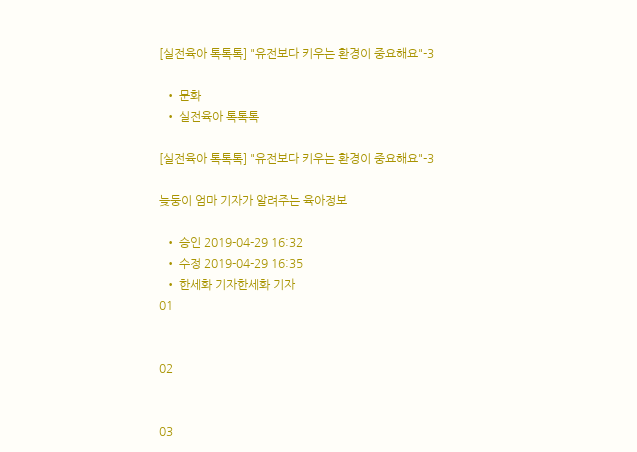[실전육아 톡톡톡] "유전보다 키우는 환경이 중요해요"-3

  • 문화
  • 실전육아 톡톡톡

[실전육아 톡톡톡] "유전보다 키우는 환경이 중요해요"-3

늦둥이 엄마 기자가 알려주는 육아정보

  • 승인 2019-04-29 16:32
  • 수정 2019-04-29 16:35
  • 한세화 기자한세화 기자
01


02


03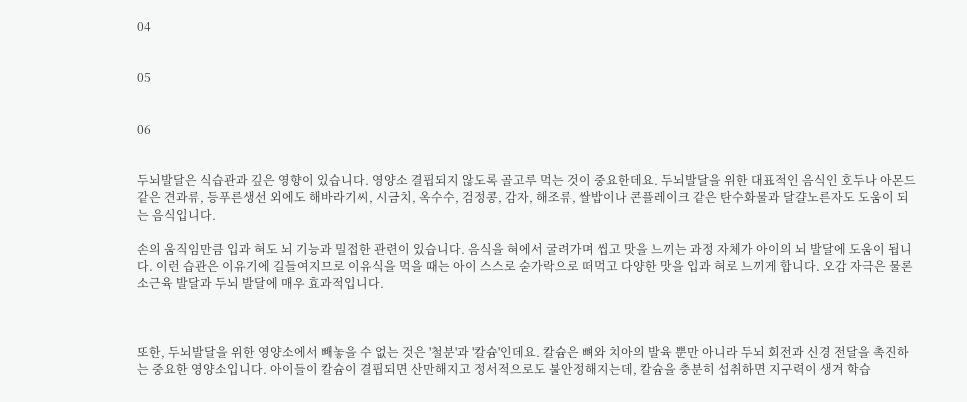04


05


06


두뇌발달은 식습관과 깊은 영향이 있습니다. 영양소 결핍되지 않도록 골고루 먹는 것이 중요한데요. 두뇌발달을 위한 대표적인 음식인 호두나 아몬드 같은 견과류, 등푸른생선 외에도 해바라기씨, 시금치, 옥수수, 검정콩, 감자, 해조류, 쌀밥이나 콘플레이크 같은 탄수화물과 달걀노른자도 도움이 되는 음식입니다.

손의 움직임만큼 입과 혀도 뇌 기능과 밀접한 관련이 있습니다. 음식을 혀에서 굴려가며 씹고 맛을 느끼는 과정 자체가 아이의 뇌 발달에 도움이 됩니다. 이런 습관은 이유기에 길들여지므로 이유식을 먹을 때는 아이 스스로 숟가락으로 떠먹고 다양한 맛을 입과 혀로 느끼게 합니다. 오감 자극은 물론 소근육 발달과 두뇌 발달에 매우 효과적입니다.



또한, 두뇌발달을 위한 영양소에서 빼놓을 수 없는 것은 '철분'과 '칼슘'인데요. 칼슘은 뼈와 치아의 발육 뿐만 아니라 두뇌 회전과 신경 전달을 촉진하는 중요한 영양소입니다. 아이들이 칼슘이 결핍되면 산만해지고 정서적으로도 불안정해지는데, 칼슘을 충분히 섭취하면 지구력이 생겨 학습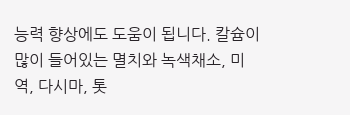능력 향상에도 도움이 됩니다. 칼슘이 많이 들어있는 멸치와 녹색채소, 미역, 다시마, 톳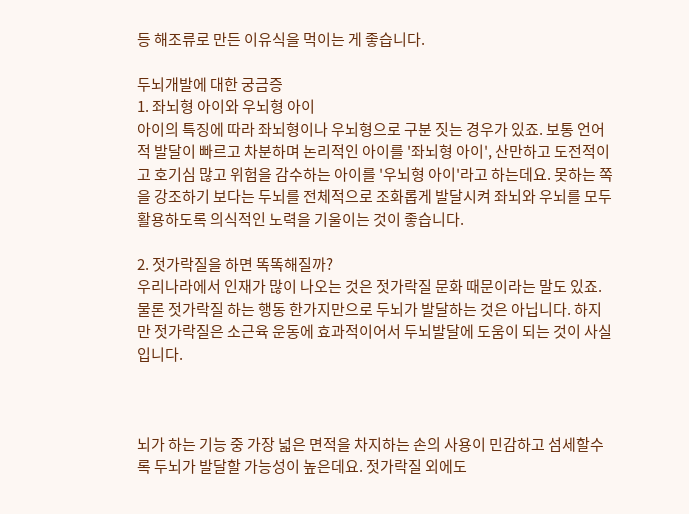등 해조류로 만든 이유식을 먹이는 게 좋습니다.

두뇌개발에 대한 궁금증
1. 좌뇌형 아이와 우뇌형 아이
아이의 특징에 따라 좌뇌형이나 우뇌형으로 구분 짓는 경우가 있죠. 보통 언어적 발달이 빠르고 차분하며 논리적인 아이를 '좌뇌형 아이', 산만하고 도전적이고 호기심 많고 위험을 감수하는 아이를 '우뇌형 아이'라고 하는데요. 못하는 쪽을 강조하기 보다는 두뇌를 전체적으로 조화롭게 발달시켜 좌뇌와 우뇌를 모두 활용하도록 의식적인 노력을 기울이는 것이 좋습니다.

2. 젓가락질을 하면 똑똑해질까?
우리나라에서 인재가 많이 나오는 것은 젓가락질 문화 때문이라는 말도 있죠. 물론 젓가락질 하는 행동 한가지만으로 두뇌가 발달하는 것은 아닙니다. 하지만 젓가락질은 소근육 운동에 효과적이어서 두뇌발달에 도움이 되는 것이 사실입니다.



뇌가 하는 기능 중 가장 넓은 면적을 차지하는 손의 사용이 민감하고 섬세할수록 두뇌가 발달할 가능성이 높은데요. 젓가락질 외에도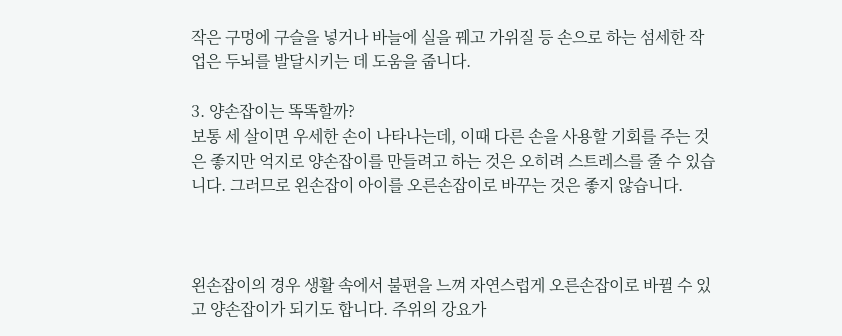작은 구멍에 구슬을 넣거나 바늘에 실을 꿰고 가위질 등 손으로 하는 섬세한 작업은 두뇌를 발달시키는 데 도움을 줍니다.

3. 양손잡이는 똑똑할까?
보통 세 살이면 우세한 손이 나타나는데, 이때 다른 손을 사용할 기회를 주는 것은 좋지만 억지로 양손잡이를 만들려고 하는 것은 오히려 스트레스를 줄 수 있습니다. 그러므로 왼손잡이 아이를 오른손잡이로 바꾸는 것은 좋지 않습니다.



왼손잡이의 경우 생활 속에서 불편을 느껴 자연스럽게 오른손잡이로 바뀔 수 있고 양손잡이가 되기도 합니다. 주위의 강요가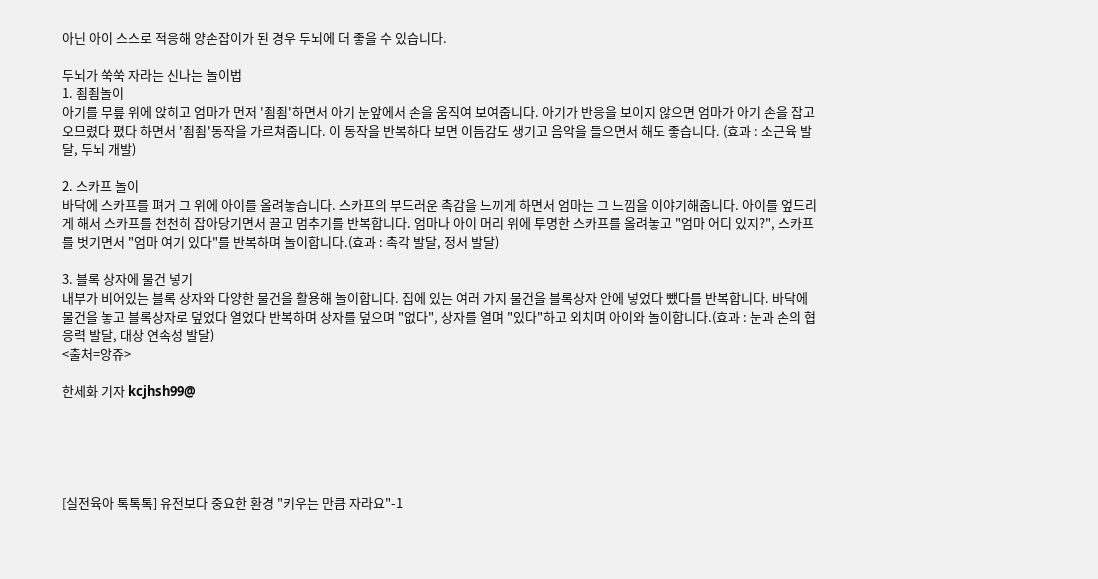아닌 아이 스스로 적응해 양손잡이가 된 경우 두뇌에 더 좋을 수 있습니다.

두뇌가 쑥쑥 자라는 신나는 놀이법
1. 죔죔놀이
아기를 무릎 위에 앉히고 엄마가 먼저 '죔죔'하면서 아기 눈앞에서 손을 움직여 보여줍니다. 아기가 반응을 보이지 않으면 엄마가 아기 손을 잡고 오므렸다 폈다 하면서 '죔죔'동작을 가르쳐줍니다. 이 동작을 반복하다 보면 이듬감도 생기고 음악을 들으면서 해도 좋습니다. (효과 : 소근육 발달, 두뇌 개발)

2. 스카프 놀이
바닥에 스카프를 펴거 그 위에 아이를 올려놓습니다. 스카프의 부드러운 촉감을 느끼게 하면서 엄마는 그 느낌을 이야기해줍니다. 아이를 엎드리게 해서 스카프를 천천히 잡아당기면서 끌고 멈추기를 반복합니다. 엄마나 아이 머리 위에 투명한 스카프를 올려놓고 "엄마 어디 있지?", 스카프를 벗기면서 "엄마 여기 있다"를 반복하며 놀이합니다.(효과 : 촉각 발달, 정서 발달)

3. 블록 상자에 물건 넣기
내부가 비어있는 블록 상자와 다양한 물건을 활용해 놀이합니다. 집에 있는 여러 가지 물건을 블록상자 안에 넣었다 뺐다를 반복합니다. 바닥에 물건을 놓고 블록상자로 덮었다 열었다 반복하며 상자를 덮으며 "없다", 상자를 열며 "있다"하고 외치며 아이와 놀이합니다.(효과 : 눈과 손의 협응력 발달, 대상 연속성 발달)
<출처=앙쥬>

한세화 기자 kcjhsh99@





[실전육아 톡톡톡] 유전보다 중요한 환경 "키우는 만큼 자라요"-1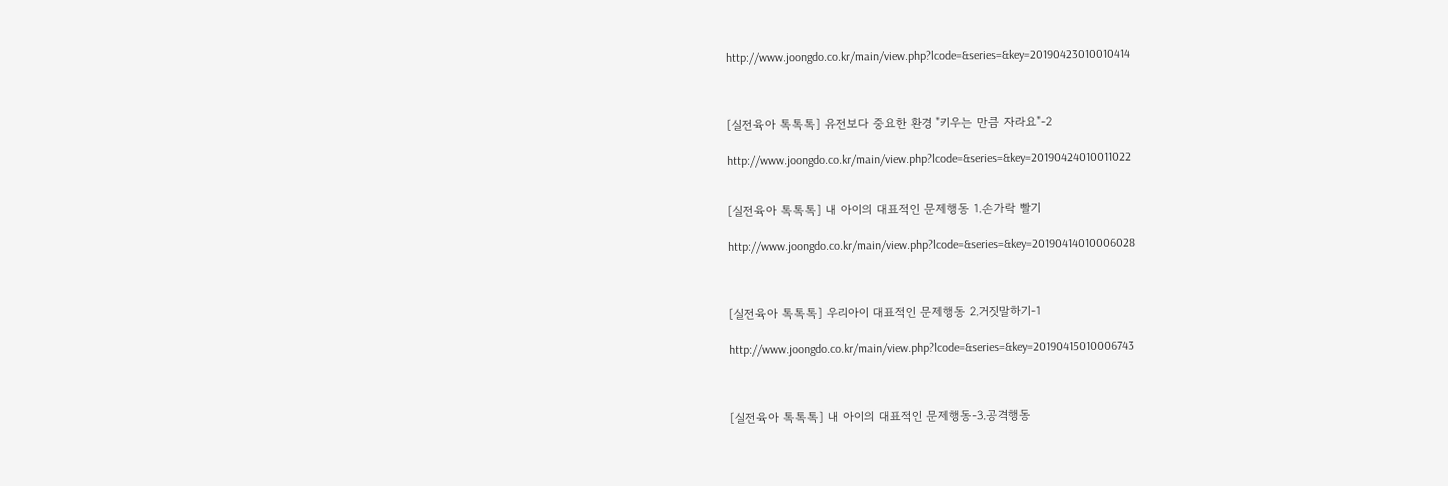http://www.joongdo.co.kr/main/view.php?lcode=&series=&key=20190423010010414



[실전육아 톡톡톡] 유전보다 중요한 환경 "키우는 만큼 자라요"-2

http://www.joongdo.co.kr/main/view.php?lcode=&series=&key=20190424010011022


[실전육아 톡톡톡] 내 아이의 대표적인 문제행동 1.손가락 빨기

http://www.joongdo.co.kr/main/view.php?lcode=&series=&key=20190414010006028



[실전육아 톡톡톡] 우리아이 대표적인 문제행동 2.거짓말하기-1

http://www.joongdo.co.kr/main/view.php?lcode=&series=&key=20190415010006743



[실전육아 톡톡톡] 내 아이의 대표적인 문제행동-3.공격행동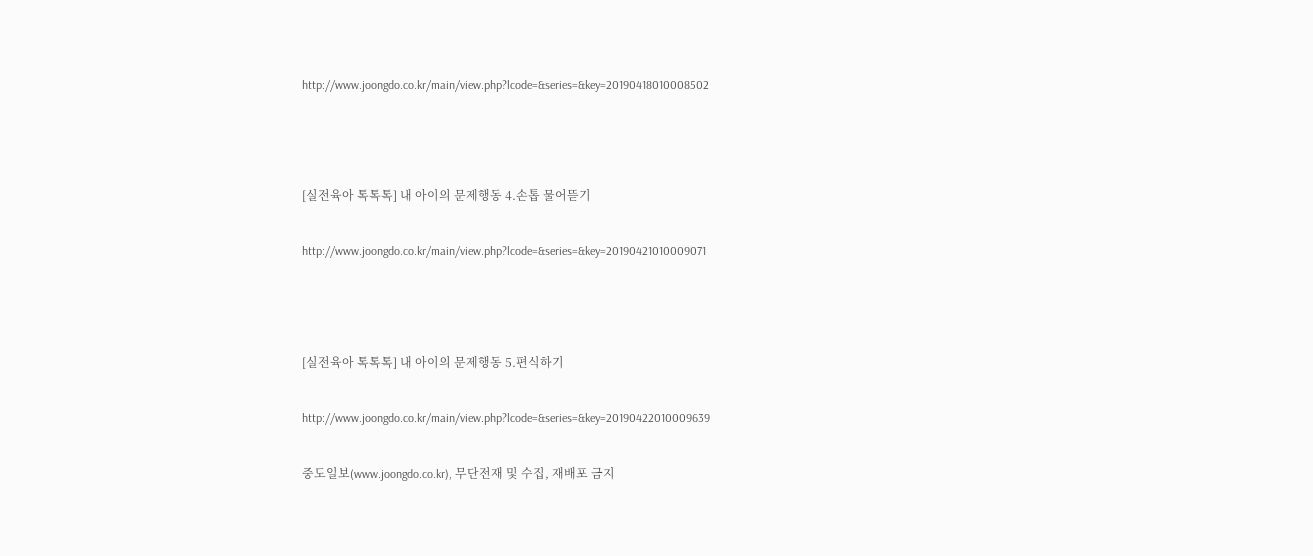http://www.joongdo.co.kr/main/view.php?lcode=&series=&key=20190418010008502



[실전육아 톡톡톡] 내 아이의 문제행동 4.손톱 물어뜯기

http://www.joongdo.co.kr/main/view.php?lcode=&series=&key=20190421010009071



[실전육아 톡톡톡] 내 아이의 문제행동 5.편식하기

http://www.joongdo.co.kr/main/view.php?lcode=&series=&key=20190422010009639

중도일보(www.joongdo.co.kr), 무단전재 및 수집, 재배포 금지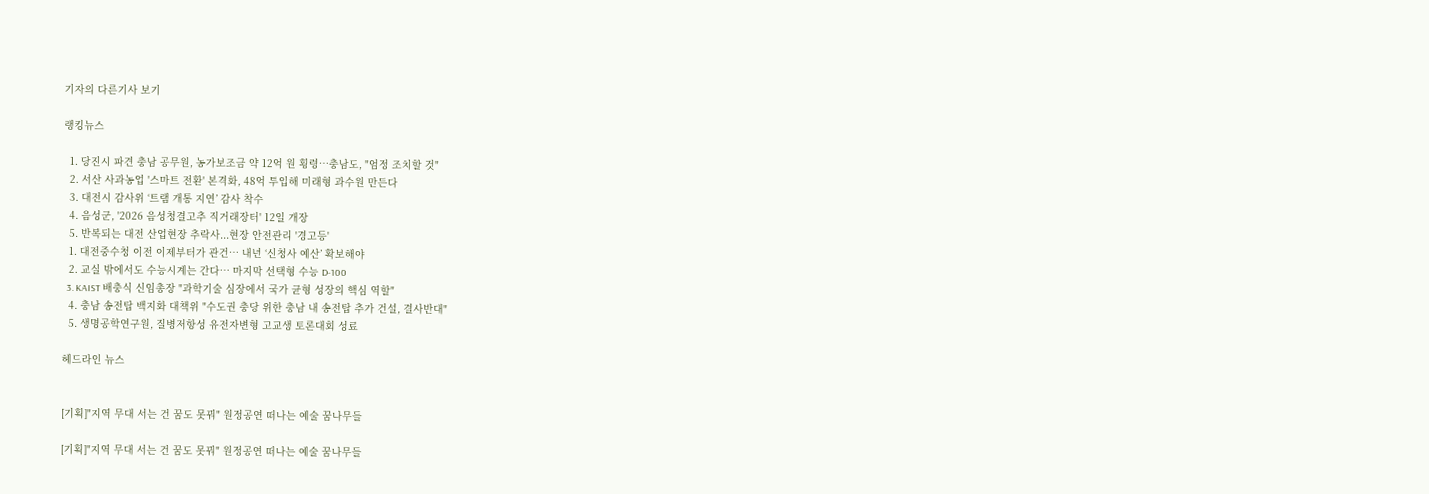기자의 다른기사 보기

랭킹뉴스

  1. 당진시 파견 충남 공무원, 농가보조금 약 12억 원 횡령…충남도, "엄정 조치할 것"
  2. 서산 사과농업 '스마트 전환' 본격화, 48억 투입해 미래형 과수원 만든다
  3. 대전시 감사위 ‘트램 개통 지연’ 감사 착수
  4. 음성군, '2026 음성청결고추 직거래장터' 12일 개장
  5. 반복되는 대전 산업현장 추락사...현장 안전관리 '경고등'
  1. 대전중수청 이전 이제부터가 관건… 내년 ‘신청사 예산’ 확보해야
  2. 교실 밖에서도 수능시계는 간다… 마지막 선택형 수능 D-100
  3. KAIST 배충식 신임총장 "과학기술 심장에서 국가 균형 성장의 핵심 역할"
  4. 충남 송전탑 백지화 대책위 "수도권 충당 위한 충남 내 송전탑 추가 건설, 결사반대"
  5. 생명공학연구원, 질병저항성 유전자변형 고교생 토론대회 성료

헤드라인 뉴스


[기획]"지역 무대 서는 건 꿈도 못꿔" 원정공연 떠나는 예술 꿈나무들

[기획]"지역 무대 서는 건 꿈도 못꿔" 원정공연 떠나는 예술 꿈나무들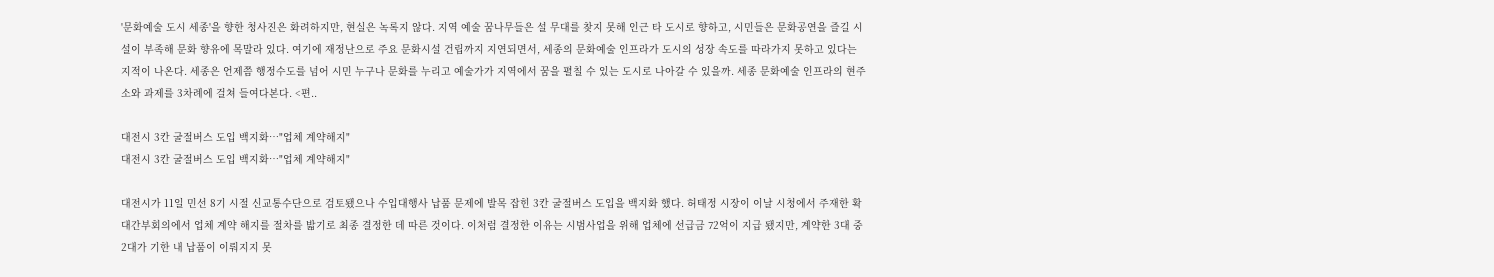'문화예술 도시 세종'을 향한 청사진은 화려하지만, 현실은 녹록지 않다. 지역 예술 꿈나무들은 설 무대를 찾지 못해 인근 타 도시로 향하고, 시민들은 문화공연을 즐길 시설이 부족해 문화 향유에 목말라 있다. 여기에 재정난으로 주요 문화시설 건립까지 지연되면서, 세종의 문화예술 인프라가 도시의 성장 속도를 따라가지 못하고 있다는 지적이 나온다. 세종은 언제쯤 행정수도를 넘어 시민 누구나 문화를 누리고 예술가가 지역에서 꿈을 펼칠 수 있는 도시로 나아갈 수 있을까. 세종 문화예술 인프라의 현주소와 과제를 3차례에 걸쳐 들여다본다. <편..

대전시 3칸 굴절버스 도입 백지화…"업체 계약해지"
대전시 3칸 굴절버스 도입 백지화…"업체 계약해지"

대전시가 11일 민선 8기 시절 신교통수단으로 검토됐으나 수입대행사 납품 문제에 발목 잡힌 3칸 굴절버스 도입을 백지화 했다. 허태정 시장이 이날 시청에서 주재한 확대간부회의에서 업체 계약 해지를 절차를 밟기로 최종 결정한 데 따른 것이다. 이처럼 결정한 이유는 시범사업을 위해 업체에 선급금 72억이 지급 됐지만, 계약한 3대 중 2대가 기한 내 납품이 이뤄지지 못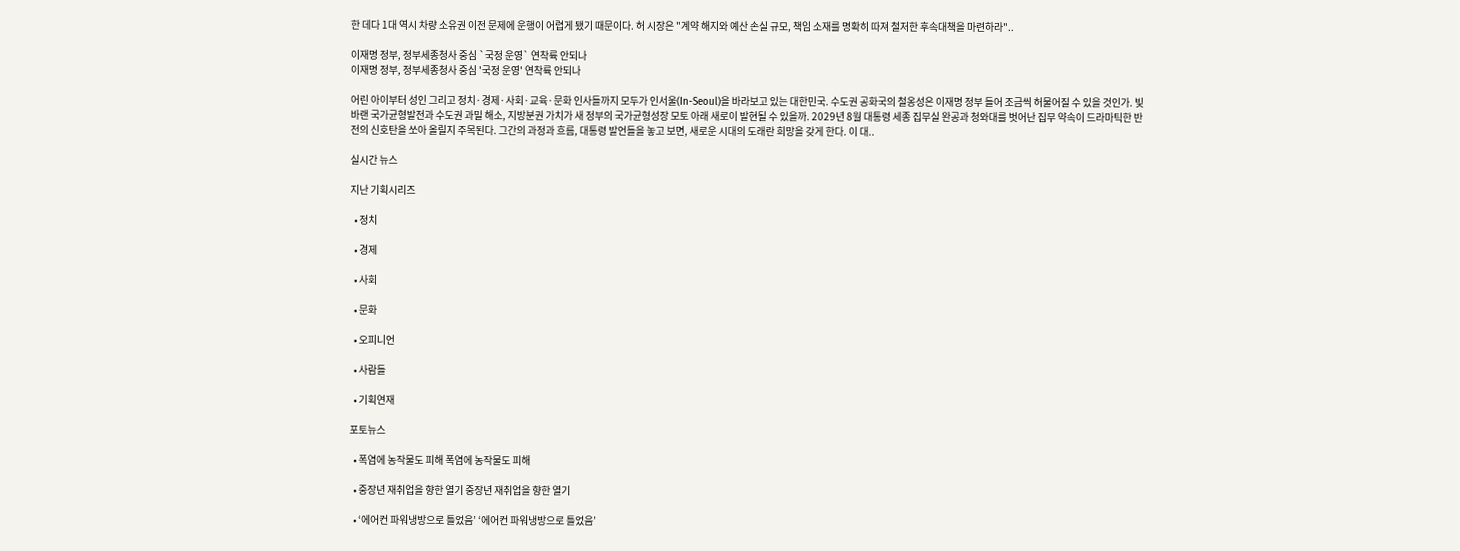한 데다 1대 역시 차량 소유권 이전 문제에 운행이 어렵게 됐기 때문이다. 허 시장은 "계약 해지와 예산 손실 규모, 책임 소재를 명확히 따져 철저한 후속대책을 마련하라"..

이재명 정부, 정부세종청사 중심 `국정 운영` 연착륙 안되나
이재명 정부, 정부세종청사 중심 '국정 운영' 연착륙 안되나

어린 아이부터 성인 그리고 정치·경제·사회·교육·문화 인사들까지 모두가 인서울(In-Seoul)을 바라보고 있는 대한민국. 수도권 공화국의 철옹성은 이재명 정부 들어 조금씩 허물어질 수 있을 것인가. 빛바랜 국가균형발전과 수도권 과밀 해소, 지방분권 가치가 새 정부의 국가균형성장 모토 아래 새로이 발현될 수 있을까. 2029년 8월 대통령 세종 집무실 완공과 청와대를 벗어난 집무 약속이 드라마틱한 반전의 신호탄을 쏘아 올릴지 주목된다. 그간의 과정과 흐름, 대통령 발언들을 놓고 보면, 새로운 시대의 도래란 희망을 갖게 한다. 이 대..

실시간 뉴스

지난 기획시리즈

  • 정치

  • 경제

  • 사회

  • 문화

  • 오피니언

  • 사람들

  • 기획연재

포토뉴스

  • 폭염에 농작물도 피해 폭염에 농작물도 피해

  • 중장년 재취업을 향한 열기 중장년 재취업을 향한 열기

  • ‘에어컨 파워냉방으로 틀었음’ ‘에어컨 파워냉방으로 틀었음’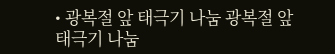• 광복절 앞 태극기 나눔 광복절 앞 태극기 나눔